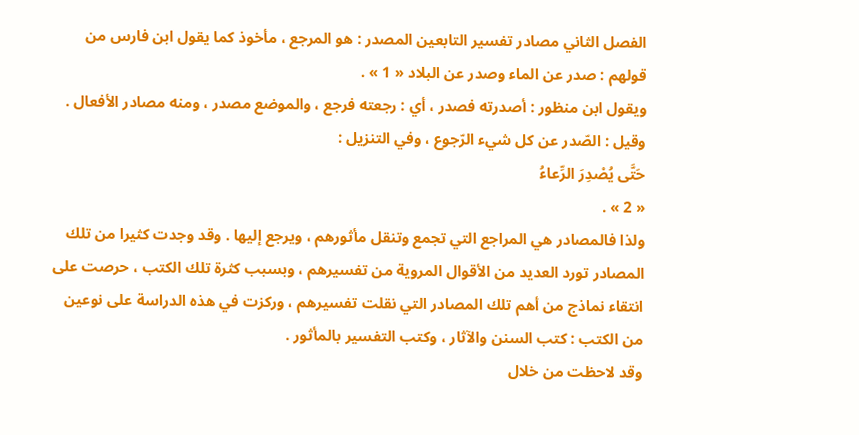الفصل الثاني مصادر تفسير التابعين المصدر : هو المرجع ، مأخوذ كما يقول ابن فارس من قولهم : صدر عن الماء وصدر عن البلاد « 1 » .
ويقول ابن منظور : أصدرته فصدر ، أي : رجعته فرجع ، والموضع مصدر ، ومنه مصادر الأفعال .
وقيل : الصّدر عن كل شيء الرّجوع ، وفي التنزيل :
حَتَّى يُصْدِرَ الرِّعاءُ
« 2 » .
ولذا فالمصادر هي المراجع التي تجمع وتنقل مأثورهم ، ويرجع إليها . وقد وجدت كثيرا من تلك المصادر تورد العديد من الأقوال المروية من تفسيرهم ، وبسبب كثرة تلك الكتب ، حرصت على انتقاء نماذج من أهم تلك المصادر التي نقلت تفسيرهم ، وركزت في هذه الدراسة على نوعين من الكتب : كتب السنن والآثار ، وكتب التفسير بالمأثور .
وقد لاحظت من خلال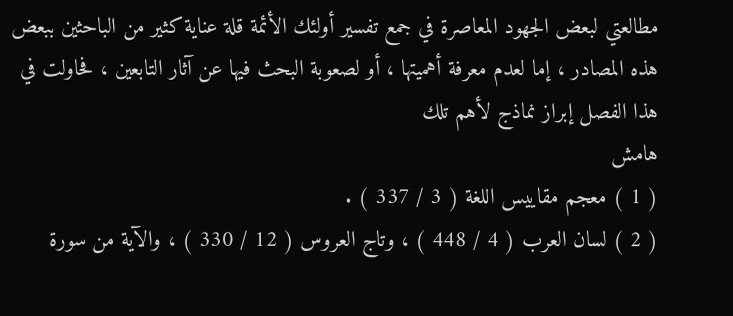مطالعتي لبعض الجهود المعاصرة في جمع تفسير أولئك الأئمة قلة عناية كثير من الباحثين ببعض هذه المصادر ، إما لعدم معرفة أهميتها ، أو لصعوبة البحث فيها عن آثار التابعين ، فحاولت في هذا الفصل إبراز نماذج لأهم تلك
هامش
( 1 ) معجم مقاييس اللغة ( 3 / 337 ) .
( 2 ) لسان العرب ( 4 / 448 ) ، وتاج العروس ( 12 / 330 ) ، والآية من سورة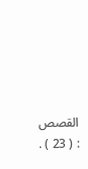القصص : ( 23 ) .